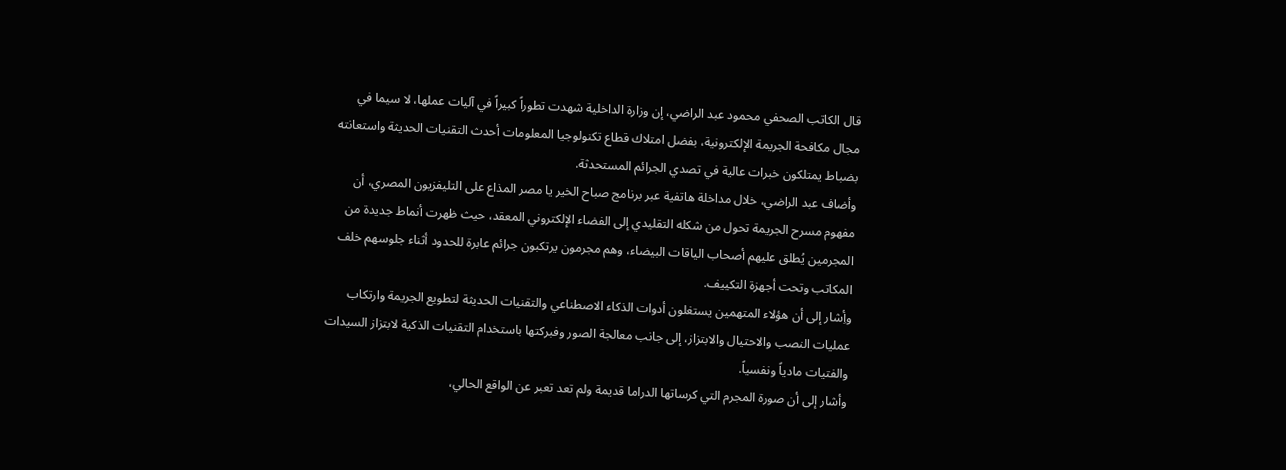قال الكاتب الصحفي محمود عبد الراضي، إن وزارة الداخلية شهدت تطوراً كبيراً في آليات عملها، لا سيما في مجال مكافحة الجريمة الإلكترونية، بفضل امتلاك قطاع تكنولوجيا المعلومات أحدث التقنيات الحديثة واستعانته بضباط يمتلكون خبرات عالية في تصدي الجرائم المستحدثة.
وأضاف عبد الراضي، خلال مداخلة هاتفية عبر برنامج صباح الخير يا مصر المذاع على التليفزيون المصري، أن مفهوم مسرح الجريمة تحول من شكله التقليدي إلى الفضاء الإلكتروني المعقد، حيث ظهرت أنماط جديدة من المجرمين يُطلق عليهم أصحاب الياقات البيضاء، وهم مجرمون يرتكبون جرائم عابرة للحدود أثناء جلوسهم خلف المكاتب وتحت أجهزة التكييف.
وأِشار إلى أن هؤلاء المتهمين يستغلون أدوات الذكاء الاصطناعي والتقنيات الحديثة لتطويع الجريمة وارتكاب عمليات النصب والاحتيال والابتزاز، إلى جانب معالجة الصور وفبركتها باستخدام التقنيات الذكية لابتزاز السيدات والفتيات مادياً ونفسياً.
وأشار إلى أن صورة المجرم التي كرساتها الدراما قديمة ولم تعد تعبر عن الواقع الحالي،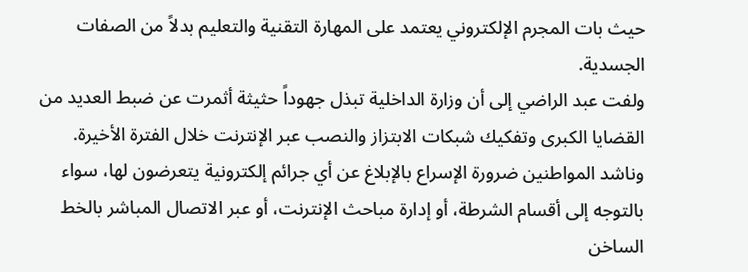حيث بات المجرم الإلكتروني يعتمد على المهارة التقنية والتعليم بدلاً من الصفات الجسدية.
ولفت عبد الراضي إلى أن وزارة الداخلية تبذل جهوداً حثيثة أثمرت عن ضبط العديد من القضايا الكبرى وتفكيك شبكات الابتزاز والنصب عبر الإنترنت خلال الفترة الأخيرة.
وناشد المواطنين ضرورة الإسراع بالإبلاغ عن أي جرائم إلكترونية يتعرضون لها، سواء بالتوجه إلى أقسام الشرطة، أو إدارة مباحث الإنترنت، أو عبر الاتصال المباشر بالخط الساخن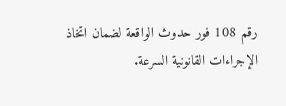رقم 108 فور حدوث الواقعة لضمان اتخاذ الإجراءات القانونية السرعة.